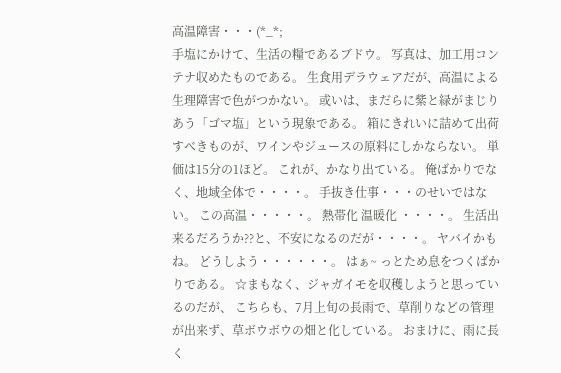高温障害・・・(*_*;
手塩にかけて、生活の糧であるブドウ。 写真は、加工用コンテナ収めたものである。 生食用デラウェアだが、高温による生理障害で色がつかない。 或いは、まだらに紫と緑がまじりあう「ゴマ塩」という現象である。 箱にきれいに詰めて出荷すべきものが、ワインやジュースの原料にしかならない。 単価は15分の1ほど。 これが、かなり出ている。 俺ばかりでなく、地域全体で・・・・。 手抜き仕事・・・のせいではない。 この高温・・・・・。 熱帯化 温暖化 ・・・・。 生活出来るだろうか??と、不安になるのだが・・・・。 ヤバイかもね。 どうしよう・・・・・・。 はぁ~ っとため息をつくばかりである。 ☆まもなく、ジャガイモを収穫しようと思っているのだが、 こちらも、7月上旬の長雨で、草削りなどの管理が出来ず、草ボウボウの畑と化している。 おまけに、雨に長く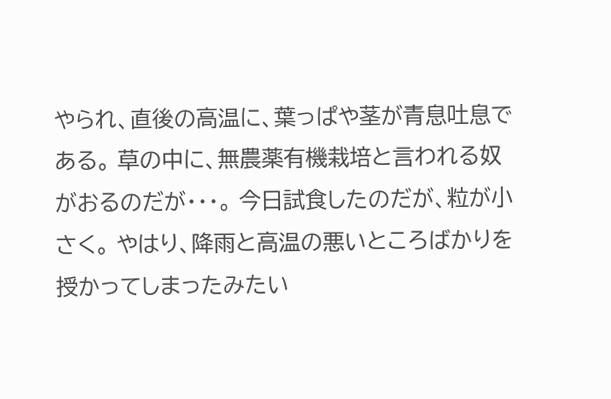やられ、直後の高温に、葉っぱや茎が青息吐息である。 草の中に、無農薬有機栽培と言われる奴がおるのだが・・・。 今日試食したのだが、粒が小さく。 やはり、降雨と高温の悪いところばかりを授かってしまったみたい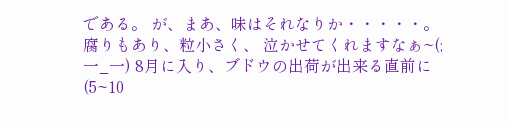である。 が、まあ、味はそれなりか・・・・・。 腐りもあり、粒小さく、 泣かせてくれますなぁ~(;一_一) 8月に入り、ブドウの出荷が出来る直前に(5~10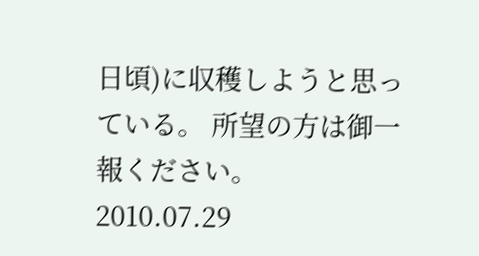日頃)に収穫しようと思っている。 所望の方は御一報ください。
2010.07.29